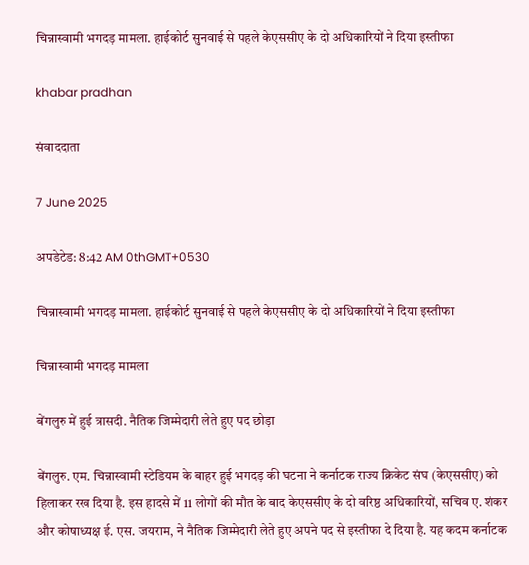चिन्नास्वामी भगदड़ मामला. हाईकोर्ट सुनवाई से पहले केएससीए के दो अधिकारियों ने दिया इस्तीफा

khabar pradhan

संवाददाता

7 June 2025

अपडेटेड: 8:42 AM 0thGMT+0530

चिन्नास्वामी भगदड़ मामला. हाईकोर्ट सुनवाई से पहले केएससीए के दो अधिकारियों ने दिया इस्तीफा

चिन्नास्वामी भगदड़ मामला

बेंगलुरु में हुई त्रासदी. नैतिक जिम्मेदारी लेते हुए पद छोड़ा

बेंगलुरु. एम. चिन्नास्वामी स्टेडियम के बाहर हुई भगदड़ की घटना ने कर्नाटक राज्य क्रिकेट संघ (केएससीए) को हिलाकर रख दिया है. इस हादसे में 11 लोगों की मौत के बाद केएससीए के दो वरिष्ठ अधिकारियों, सचिव ए. शंकर और कोषाध्यक्ष ई. एस. जयराम, ने नैतिक जिम्मेदारी लेते हुए अपने पद से इस्तीफा दे दिया है. यह कदम कर्नाटक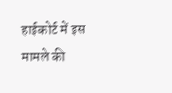हाईकोर्ट में इस मामले की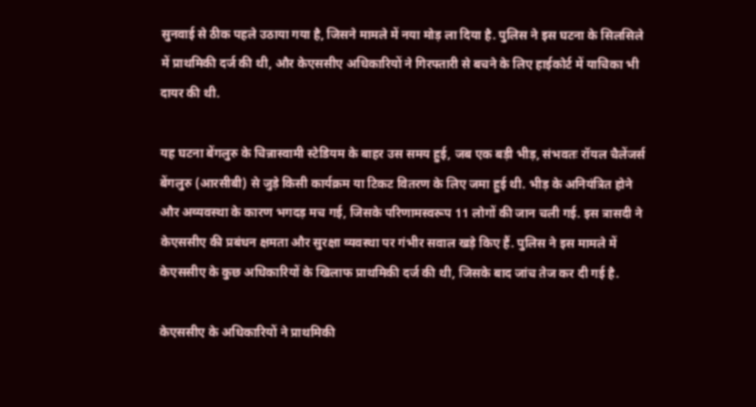सुनवाई से ठीक पहले उठाया गया है, जिसने मामले में नया मोड़ ला दिया है. पुलिस ने इस घटना के सिलसिले में प्राथमिकी दर्ज की थी, और केएससीए अधिकारियों ने गिरफ्तारी से बचने के लिए हाईकोर्ट में याचिका भी दायर की थी.

यह घटना बेंगलुरु के चिन्नास्वामी स्टेडियम के बाहर उस समय हुई, जब एक बड़ी भीड़, संभवतः रॉयल चैलेंजर्स बेंगलुरु (आरसीबी) से जुड़े किसी कार्यक्रम या टिकट वितरण के लिए जमा हुई थी. भीड़ के अनियंत्रित होने और अव्यवस्था के कारण भगदड़ मच गई, जिसके परिणामस्वरूप 11 लोगों की जान चली गई. इस त्रासदी ने केएससीए की प्रबंधन क्षमता और सुरक्षा व्यवस्था पर गंभीर सवाल खड़े किए हैं. पुलिस ने इस मामले में केएससीए के कुछ अधिकारियों के खिलाफ प्राथमिकी दर्ज की थी, जिसके बाद जांच तेज कर दी गई है.

केएससीए के अधिकारियों ने प्राथमिकी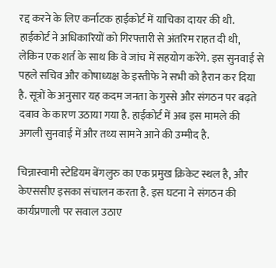रद्द करने के लिए कर्नाटक हाईकोर्ट में याचिका दायर की थी. हाईकोर्ट ने अधिकारियों को गिरफ्तारी से अंतरिम राहत दी थी, लेकिन एक शर्त के साथ कि वे जांच में सहयोग करेंगे. इस सुनवाई से पहले सचिव और कोषाध्यक्ष के इस्तीफे ने सभी को हैरान कर दिया है. सूत्रों के अनुसार यह कदम जनता के गुस्से और संगठन पर बढ़ते दबाव के कारण उठाया गया है. हाईकोर्ट में अब इस मामले की अगली सुनवाई में और तथ्य सामने आने की उम्मीद है.

चिन्नास्वामी स्टेडियम बेंगलुरु का एक प्रमुख क्रिकेट स्थल है, और केएससीए इसका संचालन करता है. इस घटना ने संगठन की कार्यप्रणाली पर सवाल उठाए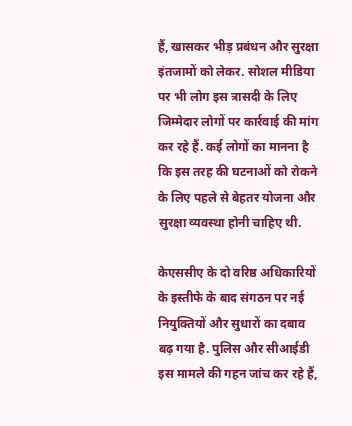हैं, खासकर भीड़ प्रबंधन और सुरक्षा इंतजामों को लेकर. सोशल मीडिया पर भी लोग इस त्रासदी के लिए जिम्मेदार लोगों पर कार्रवाई की मांग कर रहे हैं. कई लोगों का मानना है कि इस तरह की घटनाओं को रोकने के लिए पहले से बेहतर योजना और सुरक्षा व्यवस्था होनी चाहिए थी.

केएससीए के दो वरिष्ठ अधिकारियों के इस्तीफे के बाद संगठन पर नई नियुक्तियों और सुधारों का दबाव बढ़ गया है. पुलिस और सीआईडी इस मामले की गहन जांच कर रहे हैं,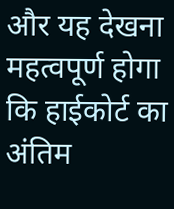और यह देखना महत्वपूर्ण होगा कि हाईकोर्ट का अंतिम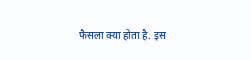फैसला क्या होता है. इस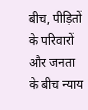बीच, पीड़ितों के परिवारों और जनता के बीच न्याय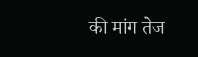की मांग तेज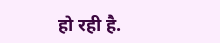हो रही है.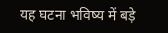यह घटना भविष्य में बड़े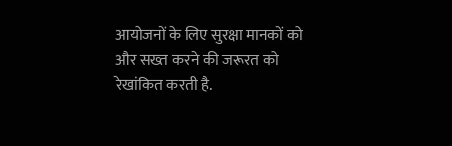आयोजनों के लिए सुरक्षा मानकों को और सख्त करने की जरूरत को रेखांकित करती है.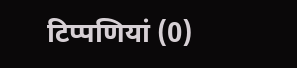टिप्पणियां (0)